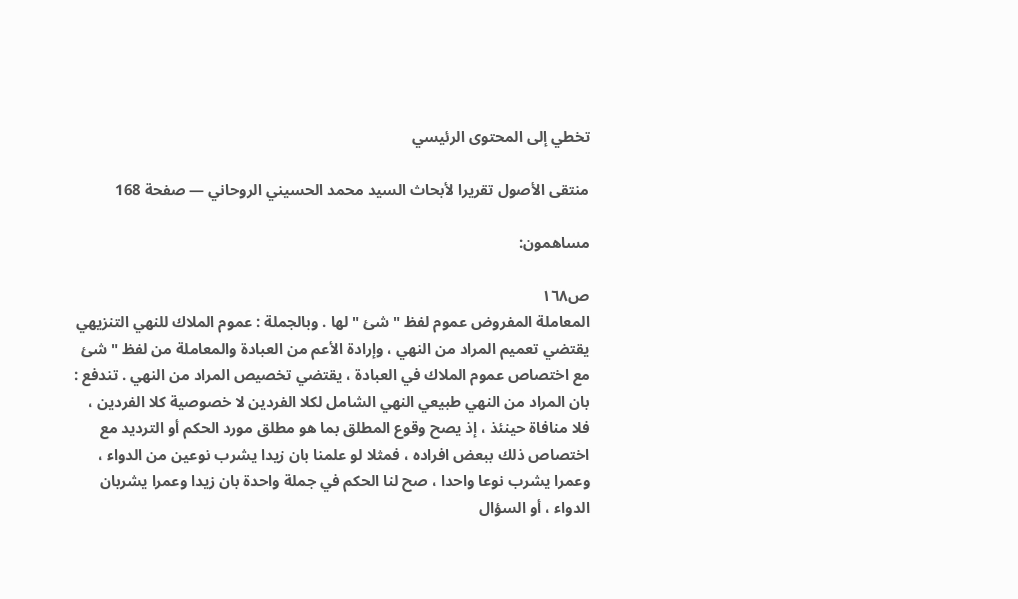تخطي إلى المحتوى الرئيسي

منتقى الأصول تقريرا لأبحاث السيد محمد الحسيني الروحاني — صفحة 168

مساهمون:

ص١٦٨
المعاملة المفروض عموم لفظ " شئ " لها . وبالجملة : عموم الملاك للنهي التنزيهي يقتضي تعميم المراد من النهي ، وإرادة الأعم من العبادة والمعاملة من لفظ " شئ مع اختصاص عموم الملاك في العبادة ، يقتضي تخصيص المراد من النهي . تندفع : بان المراد من النهي طبيعي النهي الشامل لكلا الفردين لا خصوصية كلا الفردين ، فلا منافاة حينئذ ، إذ يصح وقوع المطلق بما هو مطلق مورد الحكم أو الترديد مع اختصاص ذلك ببعض افراده ، فمثلا لو علمنا بان زيدا يشرب نوعين من الدواء ، وعمرا يشرب نوعا واحدا ، صح لنا الحكم في جملة واحدة بان زيدا وعمرا يشربان الدواء ، أو السؤال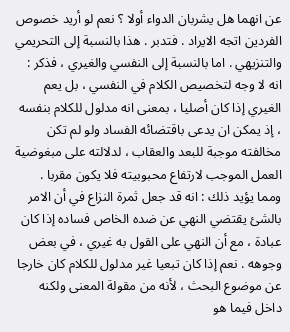عن انهما هل يشربان الدواء أولا ؟ نعم لو أريد خصوص الفردين اتجه الايراد . فتدبر . هذا بالنسبة إلى التحريمي والتنزيهي . اما بالنسبة إلى النفسي والغيري ، فذكر : انه لا وجه لتخصيص الكلام في النفسي ، بل يعم الغيري إذا كان أصليا ، بمعنى انه مدلول للكلام بنفسه ، إذ يمكن ان يدعى باقتضائه الفساد ولو لم تكن مخالفته موجبة للبعد والعقاب ، لدلالته على مبغوضية العمل الموجب لارتفاع محبوبيته فلا يكون مقربا . ومما يؤيد ذلك : انه قد جعل ثمرة النزاع في أن الامر بالشئ يقتضي النهي عن ضده الخاص فساده إذا كان عبادة ، مع أن النهي على القول به غيري ، في بعض وجوهه . نعم إذا كان تبعيا غير مدلول للكلام كان خارجا عن موضوع البحث ، لأنه من مقولة المعنى ولكنه داخل فيما هو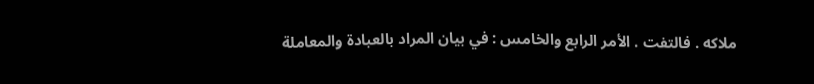ملاكه . فالتفت . الأمر الرابع والخامس : في بيان المراد بالعبادة والمعاملة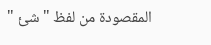المقصودة من لفظ " شئ "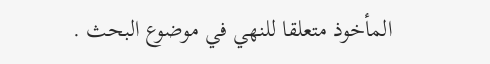المأخوذ متعلقا للنهي في موضوع البحث .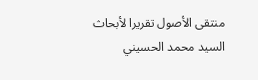منتقى الأصول تقريرا لأبحاث السيد محمد الحسيني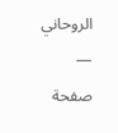الروحاني — صفحة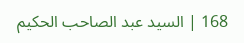168 | السيد عبد الصاحب الحكيم